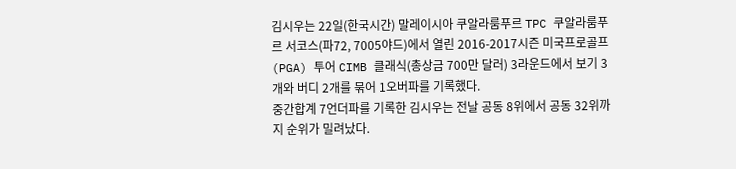김시우는 22일(한국시간) 말레이시아 쿠알라룸푸르 TPC 쿠알라룸푸르 서코스(파72, 7005야드)에서 열린 2016-2017시즌 미국프로골프(PGA) 투어 CIMB 클래식(총상금 700만 달러) 3라운드에서 보기 3개와 버디 2개를 묶어 1오버파를 기록했다.
중간합계 7언더파를 기록한 김시우는 전날 공동 8위에서 공동 32위까지 순위가 밀려났다.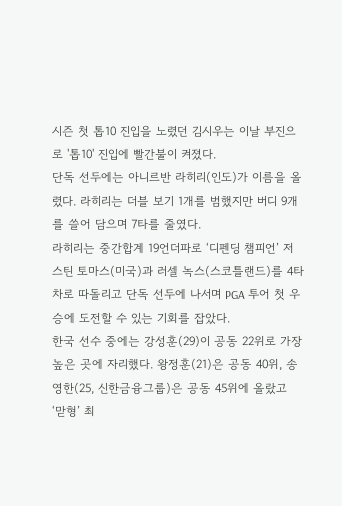시즌 첫 톱10 진입을 노렸던 김시우는 이날 부진으로 '톱10' 진입에 빨간불이 켜졌다.
단독 선두에는 아니르반 라히리(인도)가 이름을 올렸다. 라히리는 더블 보기 1개를 범했지만 버디 9개를 쓸어 담으며 7타를 줄였다.
라히리는 중간합계 19언더파로 ‘디펜딩 챔피언’ 저스틴 토마스(미국)과 러셀 녹스(스코틀랜드)를 4타차로 따돌리고 단독 선두에 나서며 PGA 투어 첫 우승에 도전할 수 있는 기회를 잡았다.
한국 선수 중에는 강성훈(29)이 공동 22위로 가장 높은 곳에 자리했다. 왕정훈(21)은 공동 40위, 송영한(25, 신한금융그룹)은 공동 45위에 올랐고 ‘맏형’ 최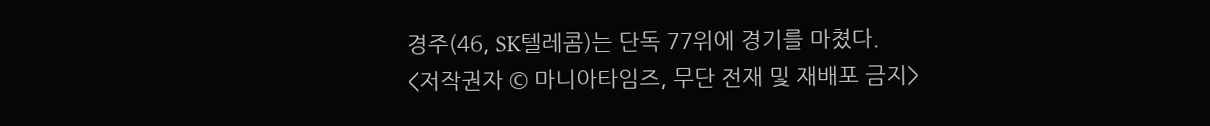경주(46, SK텔레콤)는 단독 77위에 경기를 마쳤다.
<저작권자 © 마니아타임즈, 무단 전재 및 재배포 금지>